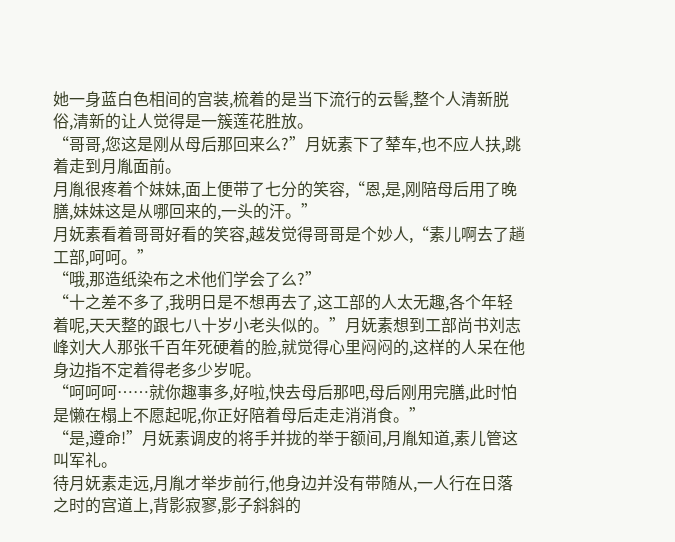她一身蓝白色相间的宫装,梳着的是当下流行的云髻,整个人清新脱俗,清新的让人觉得是一簇莲花胜放。
“哥哥,您这是刚从母后那回来么?”月妩素下了辇车,也不应人扶,跳着走到月胤面前。
月胤很疼着个妹妹,面上便带了七分的笑容,“恩,是,刚陪母后用了晚膳,妹妹这是从哪回来的,一头的汗。”
月妩素看着哥哥好看的笑容,越发觉得哥哥是个妙人,“素儿啊去了趟工部,呵呵。”
“哦,那造纸染布之术他们学会了么?”
“十之差不多了,我明日是不想再去了,这工部的人太无趣,各个年轻着呢,天天整的跟七八十岁小老头似的。”月妩素想到工部尚书刘志峰刘大人那张千百年死硬着的脸,就觉得心里闷闷的,这样的人呆在他身边指不定着得老多少岁呢。
“呵呵呵……就你趣事多,好啦,快去母后那吧,母后刚用完膳,此时怕是懒在榻上不愿起呢,你正好陪着母后走走消消食。”
“是,遵命!”月妩素调皮的将手并拢的举于额间,月胤知道,素儿管这叫军礼。
待月妩素走远,月胤才举步前行,他身边并没有带随从,一人行在日落之时的宫道上,背影寂寥,影子斜斜的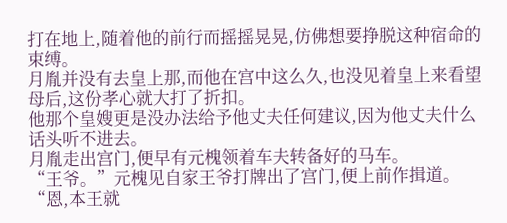打在地上,随着他的前行而摇摇晃晃,仿佛想要挣脱这种宿命的束缚。
月胤并没有去皇上那,而他在宫中这么久,也没见着皇上来看望母后,这份孝心就大打了折扣。
他那个皇嫂更是没办法给予他丈夫任何建议,因为他丈夫什么话头听不进去。
月胤走出宫门,便早有元槐领着车夫转备好的马车。
“王爷。”元槐见自家王爷打牌出了宫门,便上前作揖道。
“恩,本王就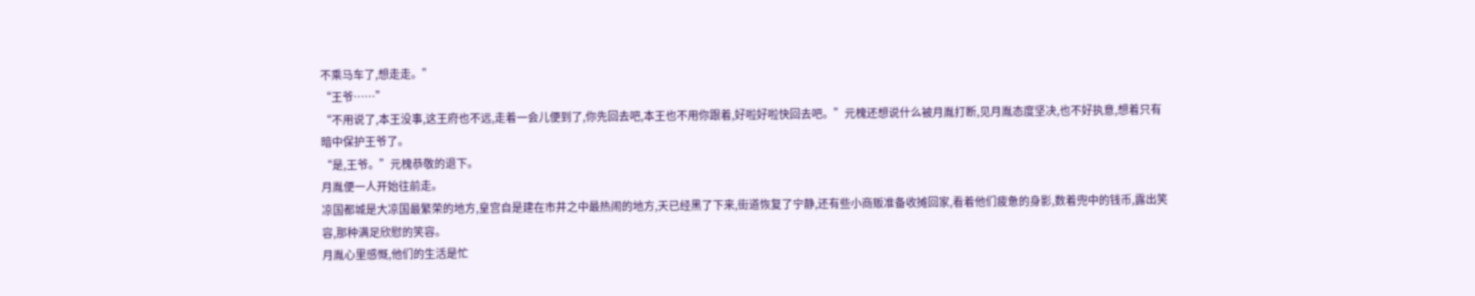不乘马车了,想走走。”
“王爷……”
“不用说了,本王没事,这王府也不远,走着一会儿便到了,你先回去吧,本王也不用你跟着,好啦好啦快回去吧。”元槐还想说什么被月胤打断,见月胤态度坚决,也不好执意,想着只有暗中保护王爷了。
“是,王爷。”元槐恭敬的退下。
月胤便一人开始往前走。
凉国都城是大凉国最繁荣的地方,皇宫自是建在市井之中最热闹的地方,天已经黑了下来,街道恢复了宁静,还有些小商贩准备收摊回家,看着他们疲惫的身影,数着兜中的钱币,露出笑容,那种满足欣慰的笑容。
月胤心里感慨,他们的生活是忙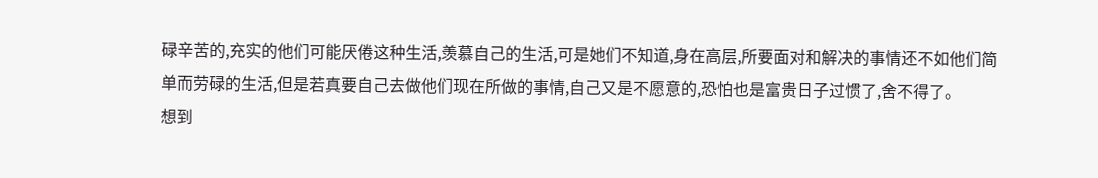碌辛苦的,充实的他们可能厌倦这种生活,羡慕自己的生活,可是她们不知道,身在高层,所要面对和解决的事情还不如他们简单而劳碌的生活,但是若真要自己去做他们现在所做的事情,自己又是不愿意的,恐怕也是富贵日子过惯了,舍不得了。
想到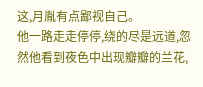这,月胤有点鄙视自己。
他一路走走停停,绕的尽是远道,忽然他看到夜色中出现瓣瓣的兰花,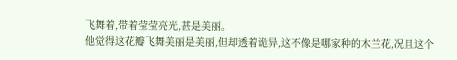飞舞着,带着莹莹亮光,甚是美丽。
他觉得这花瓣飞舞美丽是美丽,但却透着诡异,这不像是哪家种的木兰花,况且这个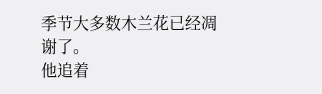季节大多数木兰花已经凋谢了。
他追着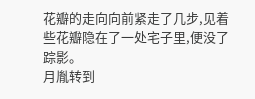花瓣的走向向前紧走了几步,见着些花瓣隐在了一处宅子里,便没了踪影。
月胤转到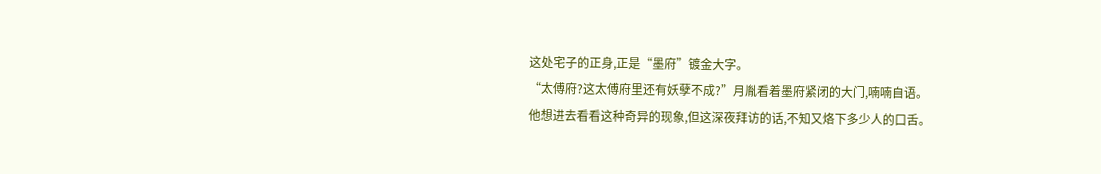这处宅子的正身,正是“墨府”镀金大字。
“太傅府?这太傅府里还有妖孽不成?”月胤看着墨府紧闭的大门,喃喃自语。
他想进去看看这种奇异的现象,但这深夜拜访的话,不知又烙下多少人的口舌。